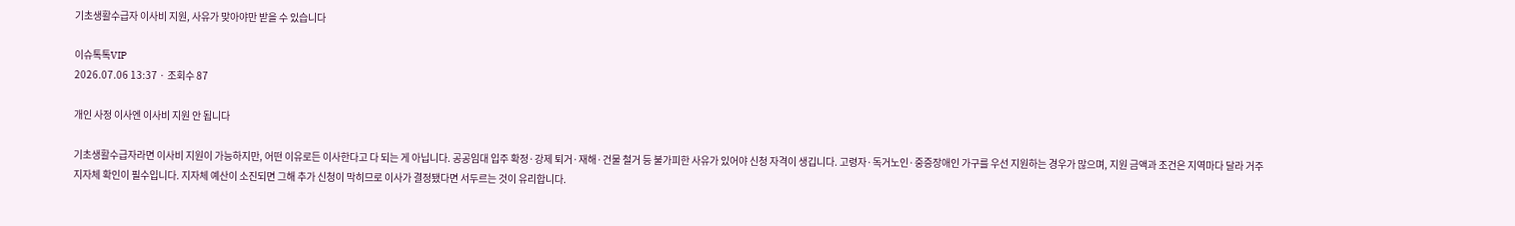기초생활수급자 이사비 지원, 사유가 맞아야만 받을 수 있습니다

이슈톡톡VIP
2026.07.06 13:37 · 조회수 87

개인 사정 이사엔 이사비 지원 안 됩니다

기초생활수급자라면 이사비 지원이 가능하지만, 어떤 이유로든 이사한다고 다 되는 게 아닙니다. 공공임대 입주 확정·강제 퇴거·재해·건물 철거 등 불가피한 사유가 있어야 신청 자격이 생깁니다. 고령자·독거노인·중증장애인 가구를 우선 지원하는 경우가 많으며, 지원 금액과 조건은 지역마다 달라 거주 지자체 확인이 필수입니다. 지자체 예산이 소진되면 그해 추가 신청이 막히므로 이사가 결정됐다면 서두르는 것이 유리합니다.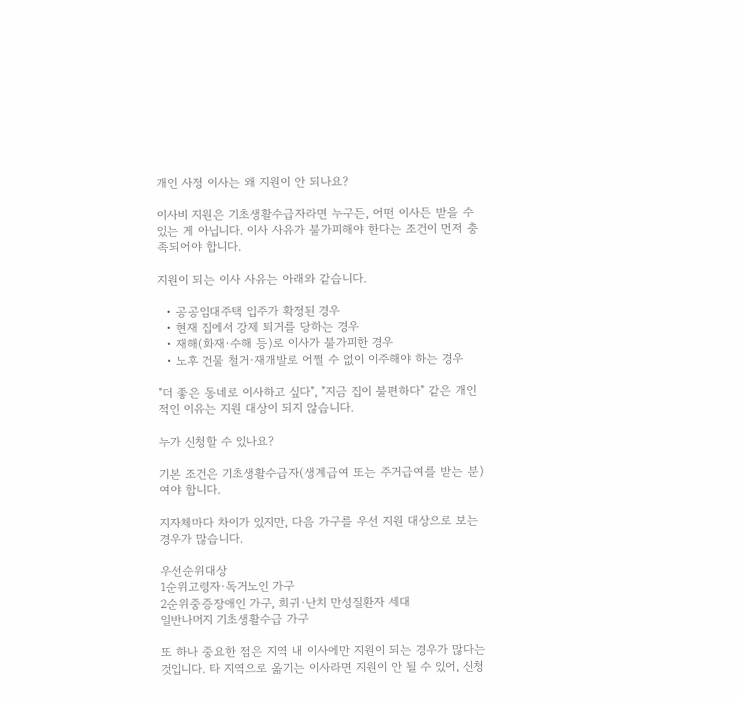개인 사정 이사는 왜 지원이 안 되나요?

이사비 지원은 기초생활수급자라면 누구든, 어떤 이사든 받을 수 있는 게 아닙니다. 이사 사유가 불가피해야 한다는 조건이 먼저 충족되어야 합니다.

지원이 되는 이사 사유는 아래와 같습니다.

  • 공공임대주택 입주가 확정된 경우
  • 현재 집에서 강제 퇴거를 당하는 경우
  • 재해(화재·수해 등)로 이사가 불가피한 경우
  • 노후 건물 철거·재개발로 어쩔 수 없이 이주해야 하는 경우

"더 좋은 동네로 이사하고 싶다", "지금 집이 불편하다" 같은 개인적인 이유는 지원 대상이 되지 않습니다.

누가 신청할 수 있나요?

기본 조건은 기초생활수급자(생계급여 또는 주거급여를 받는 분)여야 합니다.

지자체마다 차이가 있지만, 다음 가구를 우선 지원 대상으로 보는 경우가 많습니다.

우선순위대상
1순위고령자·독거노인 가구
2순위중증장애인 가구, 희귀·난치 만성질환자 세대
일반나머지 기초생활수급 가구

또 하나 중요한 점은 지역 내 이사에만 지원이 되는 경우가 많다는 것입니다. 타 지역으로 옮기는 이사라면 지원이 안 될 수 있어, 신청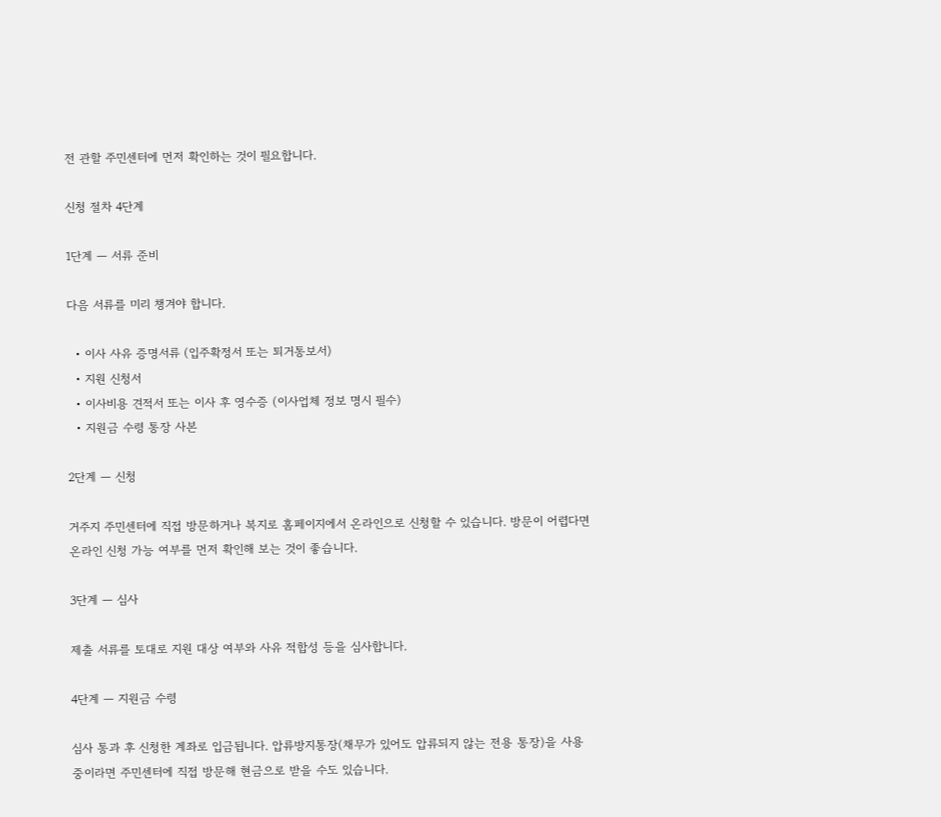전 관할 주민센터에 먼저 확인하는 것이 필요합니다.

신청 절차 4단계

1단계 — 서류 준비

다음 서류를 미리 챙겨야 합니다.

  • 이사 사유 증명서류 (입주확정서 또는 퇴거통보서)
  • 지원 신청서
  • 이사비용 견적서 또는 이사 후 영수증 (이사업체 정보 명시 필수)
  • 지원금 수령 통장 사본

2단계 — 신청

거주지 주민센터에 직접 방문하거나 복지로 홈페이지에서 온라인으로 신청할 수 있습니다. 방문이 어렵다면 온라인 신청 가능 여부를 먼저 확인해 보는 것이 좋습니다.

3단계 — 심사

제출 서류를 토대로 지원 대상 여부와 사유 적합성 등을 심사합니다.

4단계 — 지원금 수령

심사 통과 후 신청한 계좌로 입금됩니다. 압류방지통장(채무가 있어도 압류되지 않는 전용 통장)을 사용 중이라면 주민센터에 직접 방문해 현금으로 받을 수도 있습니다.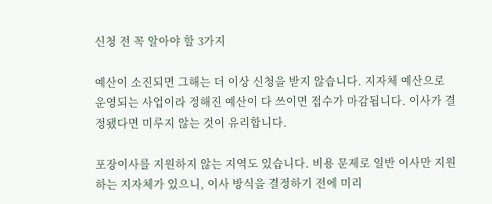신청 전 꼭 알아야 할 3가지

예산이 소진되면 그해는 더 이상 신청을 받지 않습니다. 지자체 예산으로 운영되는 사업이라 정해진 예산이 다 쓰이면 접수가 마감됩니다. 이사가 결정됐다면 미루지 않는 것이 유리합니다.

포장이사를 지원하지 않는 지역도 있습니다. 비용 문제로 일반 이사만 지원하는 지자체가 있으니, 이사 방식을 결정하기 전에 미리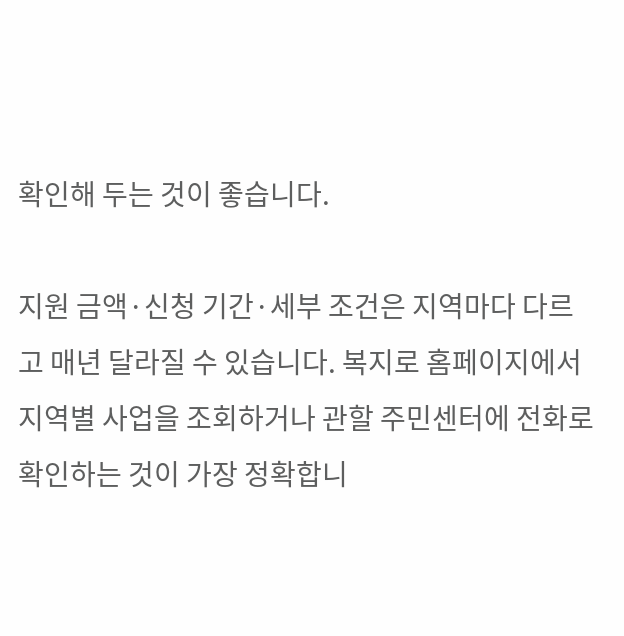확인해 두는 것이 좋습니다.

지원 금액·신청 기간·세부 조건은 지역마다 다르고 매년 달라질 수 있습니다. 복지로 홈페이지에서 지역별 사업을 조회하거나 관할 주민센터에 전화로 확인하는 것이 가장 정확합니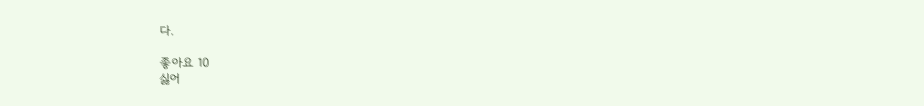다.

좋아요 10
싫어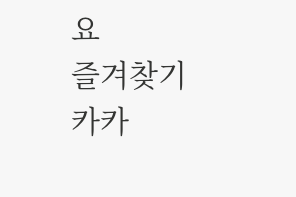요
즐겨찾기
카카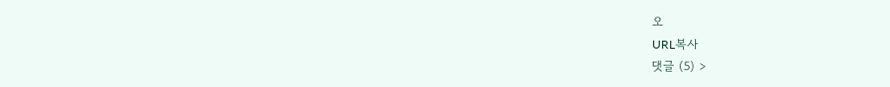오
URL복사
댓글 (5) >